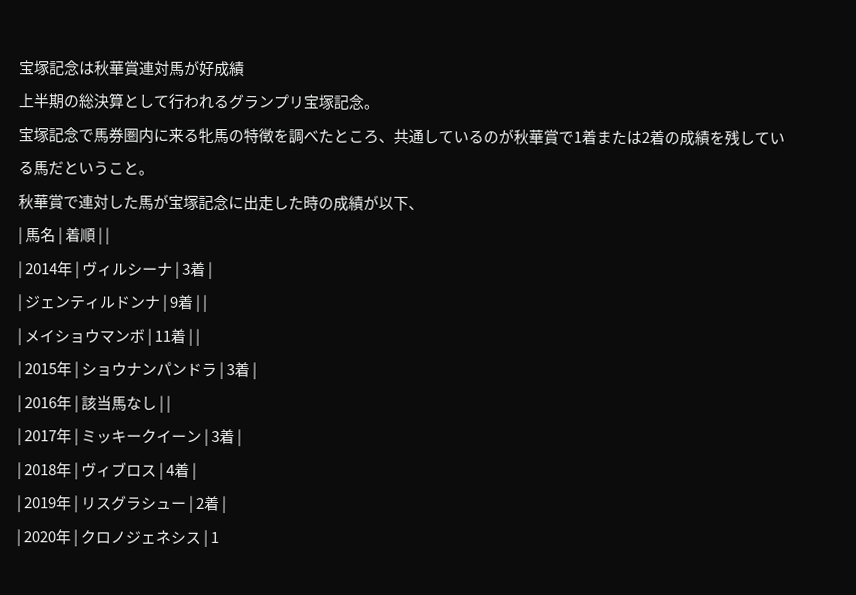宝塚記念は秋華賞連対馬が好成績
上半期の総決算として行われるグランプリ宝塚記念。
宝塚記念で馬券圏内に来る牝馬の特徴を調べたところ、共通しているのが秋華賞で1着または2着の成績を残している馬だということ。
秋華賞で連対した馬が宝塚記念に出走した時の成績が以下、
| 馬名 | 着順 | |
| 2014年 | ヴィルシーナ | 3着 |
| ジェンティルドンナ | 9着 | |
| メイショウマンボ | 11着 | |
| 2015年 | ショウナンパンドラ | 3着 |
| 2016年 | 該当馬なし | |
| 2017年 | ミッキークイーン | 3着 |
| 2018年 | ヴィブロス | 4着 |
| 2019年 | リスグラシュー | 2着 |
| 2020年 | クロノジェネシス | 1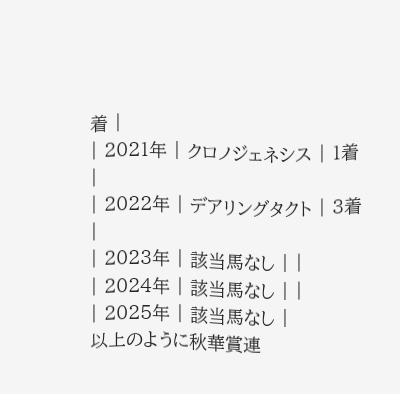着 |
| 2021年 | クロノジェネシス | 1着 |
| 2022年 | デアリングタクト | 3着 |
| 2023年 | 該当馬なし | |
| 2024年 | 該当馬なし | |
| 2025年 | 該当馬なし |
以上のように秋華賞連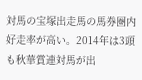対馬の宝塚出走馬の馬券圏内好走率が高い。2014年は3頭も秋華賞連対馬が出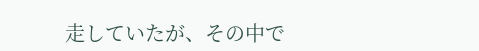走していたが、その中で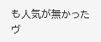も人気が無かったヴ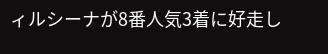ィルシーナが8番人気3着に好走し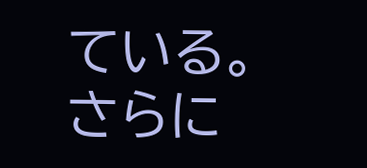ている。
さらに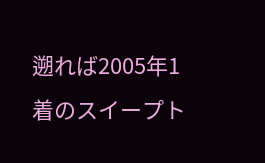遡れば2005年1着のスイープト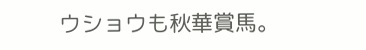ウショウも秋華賞馬。